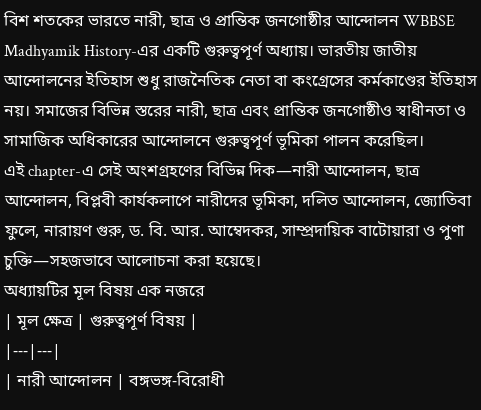বিশ শতকের ভারতে নারী, ছাত্র ও প্রান্তিক জনগোষ্ঠীর আন্দোলন WBBSE Madhyamik History-এর একটি গুরুত্বপূর্ণ অধ্যায়। ভারতীয় জাতীয় আন্দোলনের ইতিহাস শুধু রাজনৈতিক নেতা বা কংগ্রেসের কর্মকাণ্ডের ইতিহাস নয়। সমাজের বিভিন্ন স্তরের নারী, ছাত্র এবং প্রান্তিক জনগোষ্ঠীও স্বাধীনতা ও সামাজিক অধিকারের আন্দোলনে গুরুত্বপূর্ণ ভূমিকা পালন করেছিল।
এই chapter-এ সেই অংশগ্রহণের বিভিন্ন দিক—নারী আন্দোলন, ছাত্র আন্দোলন, বিপ্লবী কার্যকলাপে নারীদের ভূমিকা, দলিত আন্দোলন, জ্যোতিবা ফুলে, নারায়ণ গুরু, ড. বি. আর. আম্বেদকর, সাম্প্রদায়িক বাটোয়ারা ও পুণা চুক্তি—সহজভাবে আলোচনা করা হয়েছে।
অধ্যায়টির মূল বিষয় এক নজরে
| মূল ক্ষেত্র | গুরুত্বপূর্ণ বিষয় |
|---|---|
| নারী আন্দোলন | বঙ্গভঙ্গ-বিরোধী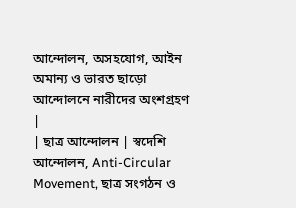আন্দোলন, অসহযোগ, আইন অমান্য ও ভারত ছাড়ো আন্দোলনে নারীদের অংশগ্রহণ |
| ছাত্র আন্দোলন | স্বদেশি আন্দোলন, Anti-Circular Movement, ছাত্র সংগঠন ও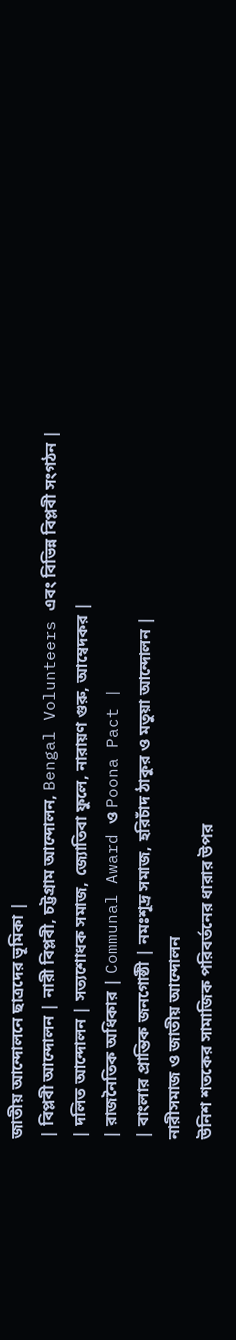জাতীয় আন্দোলনে ছাত্রদের ভূমিকা |
| বিপ্লবী আন্দোলন | নারী বিপ্লবী, চট্টগ্রাম আন্দোলন, Bengal Volunteers এবং বিভিন্ন বিপ্লবী সংগঠন |
| দলিত আন্দোলন | সত্যশোধক সমাজ, জ্যোতিবা ফুলে, নারায়ণ গুরু, আম্বেদকর |
| রাজনৈতিক অধিকার | Communal Award ও Poona Pact |
| বাংলার প্রান্তিক জনগোষ্ঠী | নমঃশূদ্র সমাজ, হরিচাঁদ ঠাকুর ও মতুয়া আন্দোলন |
নারীসমাজ ও জাতীয় আন্দোলন
উনিশ শতকের সামাজিক পরিবর্তনের ধারার উপর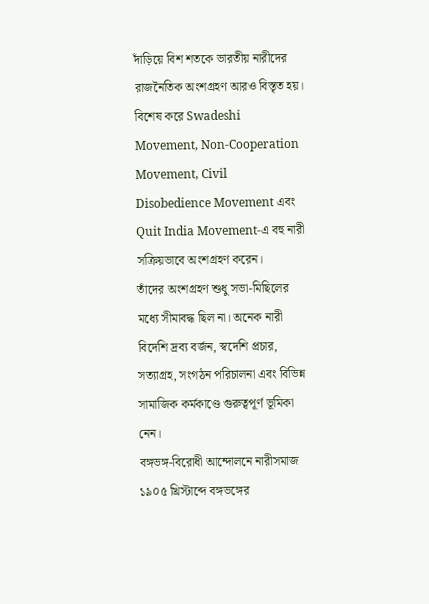দাঁড়িয়ে বিশ শতকে ভারতীয় নারীদের রাজনৈতিক অংশগ্রহণ আরও বিস্তৃত হয়। বিশেষ করে Swadeshi Movement, Non-Cooperation Movement, Civil Disobedience Movement এবং Quit India Movement-এ বহু নারী সক্রিয়ভাবে অংশগ্রহণ করেন।
তাঁদের অংশগ্রহণ শুধু সভা-মিছিলের মধ্যে সীমাবদ্ধ ছিল না। অনেক নারী বিদেশি দ্রব্য বর্জন, স্বদেশি প্রচার, সত্যাগ্রহ, সংগঠন পরিচালনা এবং বিভিন্ন সামাজিক কর্মকাণ্ডে গুরুত্বপূর্ণ ভূমিকা নেন।
বঙ্গভঙ্গ-বিরোধী আন্দোলনে নারীসমাজ
১৯০৫ খ্রিস্টাব্দে বঙ্গভঙ্গের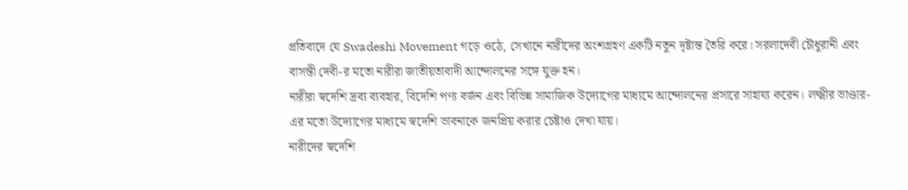প্রতিবাদে যে Swadeshi Movement গড়ে ওঠে, সেখানে নারীদের অংশগ্রহণ একটি নতুন দৃষ্টান্ত তৈরি করে। সরলাদেবী চৌধুরানী এবং বাসন্তী দেবী-র মতো নারীরা জাতীয়তাবাদী আন্দোলনের সঙ্গে যুক্ত হন।
নারীরা স্বদেশি দ্রব্য ব্যবহার, বিদেশি পণ্য বর্জন এবং বিভিন্ন সামাজিক উদ্যোগের মাধ্যমে আন্দোলনের প্রসারে সাহায্য করেন। লক্ষ্মীর ভাণ্ডার-এর মতো উদ্যোগের মাধ্যমে স্বদেশি ভাবনাকে জনপ্রিয় করার চেষ্টাও দেখা যায়।
নারীদের স্বদেশি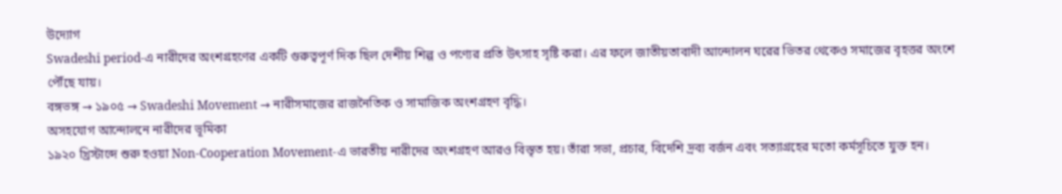উদ্যোগ
Swadeshi period-এ নারীদের অংশগ্রহণের একটি গুরুত্বপূর্ণ দিক ছিল দেশীয় শিল্প ও পণ্যের প্রতি উৎসাহ সৃষ্টি করা। এর ফলে জাতীয়তাবাদী আন্দোলন ঘরের ভিতর থেকেও সমাজের বৃহত্তর অংশে পৌঁছে যায়।
বঙ্গভঙ্গ → ১৯০৫ → Swadeshi Movement → নারীসমাজের রাজনৈতিক ও সামাজিক অংশগ্রহণ বৃদ্ধি।
অসহযোগ আন্দোলনে নারীদের ভূমিকা
১৯২০ খ্রিস্টাব্দে শুরু হওয়া Non-Cooperation Movement-এ ভারতীয় নারীদের অংশগ্রহণ আরও বিস্তৃত হয়। তাঁরা সভা, প্রচার, বিদেশি দ্রব্য বর্জন এবং সত্যাগ্রহের মতো কর্মসূচিতে যুক্ত হন।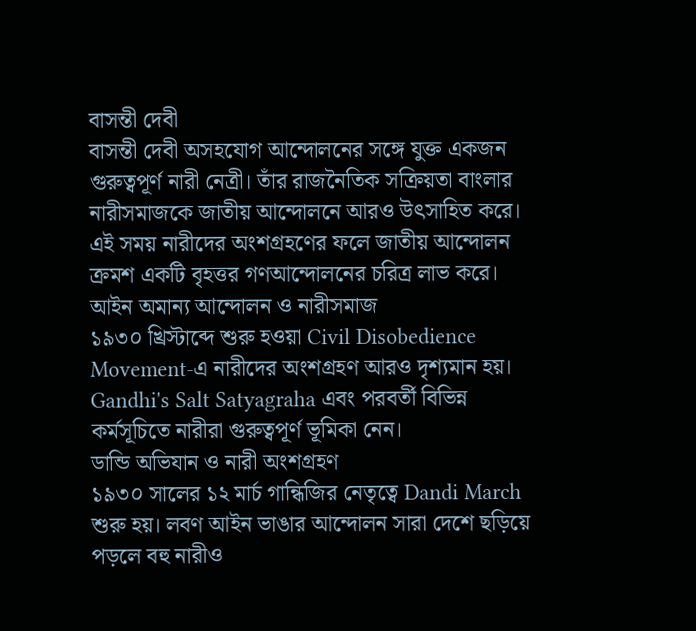বাসন্তী দেবী
বাসন্তী দেবী অসহযোগ আন্দোলনের সঙ্গে যুক্ত একজন গুরুত্বপূর্ণ নারী নেত্রী। তাঁর রাজনৈতিক সক্রিয়তা বাংলার নারীসমাজকে জাতীয় আন্দোলনে আরও উৎসাহিত করে।
এই সময় নারীদের অংশগ্রহণের ফলে জাতীয় আন্দোলন ক্রমশ একটি বৃহত্তর গণআন্দোলনের চরিত্র লাভ করে।
আইন অমান্য আন্দোলন ও নারীসমাজ
১৯৩০ খ্রিস্টাব্দে শুরু হওয়া Civil Disobedience Movement-এ নারীদের অংশগ্রহণ আরও দৃশ্যমান হয়। Gandhi's Salt Satyagraha এবং পরবর্তী বিভিন্ন কর্মসূচিতে নারীরা গুরুত্বপূর্ণ ভূমিকা নেন।
ডান্ডি অভিযান ও নারী অংশগ্রহণ
১৯৩০ সালের ১২ মার্চ গান্ধিজির নেতৃত্বে Dandi March শুরু হয়। লবণ আইন ভাঙার আন্দোলন সারা দেশে ছড়িয়ে পড়লে বহু নারীও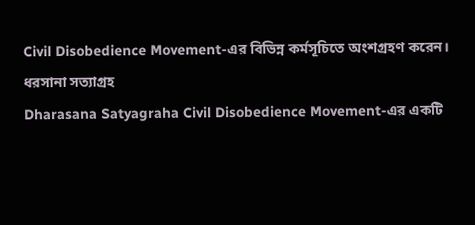Civil Disobedience Movement-এর বিভিন্ন কর্মসূচিতে অংশগ্রহণ করেন।
ধরসানা সত্যাগ্রহ
Dharasana Satyagraha Civil Disobedience Movement-এর একটি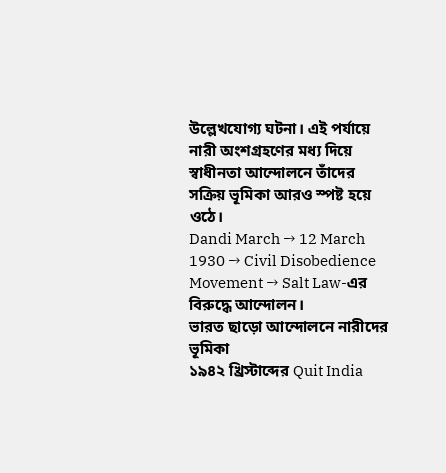উল্লেখযোগ্য ঘটনা। এই পর্যায়ে নারী অংশগ্রহণের মধ্য দিয়ে স্বাধীনতা আন্দোলনে তাঁদের সক্রিয় ভূমিকা আরও স্পষ্ট হয়ে ওঠে।
Dandi March → 12 March 1930 → Civil Disobedience Movement → Salt Law-এর বিরুদ্ধে আন্দোলন।
ভারত ছাড়ো আন্দোলনে নারীদের ভূমিকা
১৯৪২ খ্রিস্টাব্দের Quit India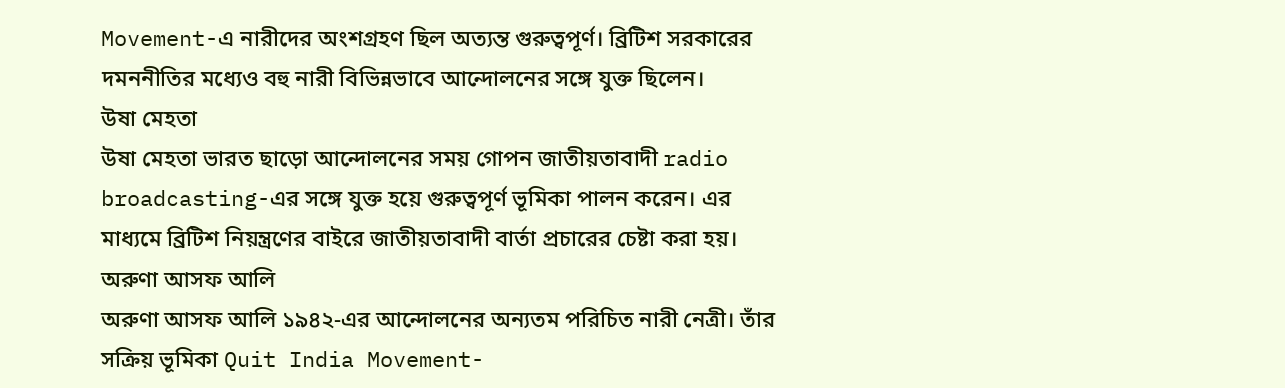Movement-এ নারীদের অংশগ্রহণ ছিল অত্যন্ত গুরুত্বপূর্ণ। ব্রিটিশ সরকারের দমননীতির মধ্যেও বহু নারী বিভিন্নভাবে আন্দোলনের সঙ্গে যুক্ত ছিলেন।
উষা মেহতা
উষা মেহতা ভারত ছাড়ো আন্দোলনের সময় গোপন জাতীয়তাবাদী radio broadcasting-এর সঙ্গে যুক্ত হয়ে গুরুত্বপূর্ণ ভূমিকা পালন করেন। এর মাধ্যমে ব্রিটিশ নিয়ন্ত্রণের বাইরে জাতীয়তাবাদী বার্তা প্রচারের চেষ্টা করা হয়।
অরুণা আসফ আলি
অরুণা আসফ আলি ১৯৪২-এর আন্দোলনের অন্যতম পরিচিত নারী নেত্রী। তাঁর সক্রিয় ভূমিকা Quit India Movement-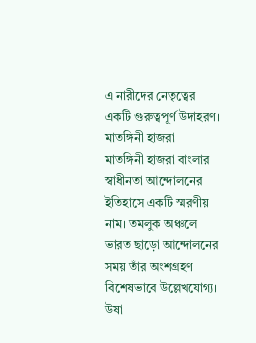এ নারীদের নেতৃত্বের একটি গুরুত্বপূর্ণ উদাহরণ।
মাতঙ্গিনী হাজরা
মাতঙ্গিনী হাজরা বাংলার স্বাধীনতা আন্দোলনের ইতিহাসে একটি স্মরণীয় নাম। তমলুক অঞ্চলে ভারত ছাড়ো আন্দোলনের সময় তাঁর অংশগ্রহণ বিশেষভাবে উল্লেখযোগ্য।
উষা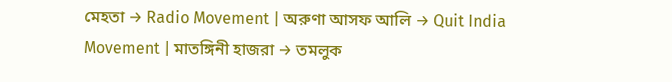মেহতা → Radio Movement | অরুণা আসফ আলি → Quit India Movement | মাতঙ্গিনী হাজরা → তমলুক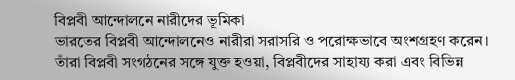বিপ্লবী আন্দোলনে নারীদের ভূমিকা
ভারতের বিপ্লবী আন্দোলনেও নারীরা সরাসরি ও পরোক্ষভাবে অংশগ্রহণ করেন। তাঁরা বিপ্লবী সংগঠনের সঙ্গে যুক্ত হওয়া, বিপ্লবীদের সাহায্য করা এবং বিভিন্ন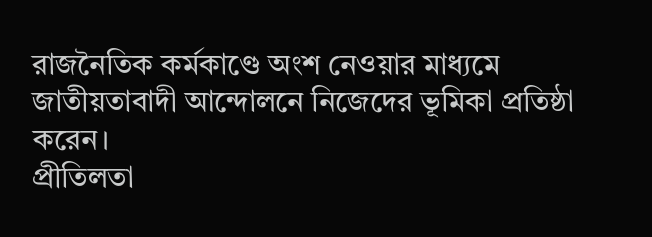রাজনৈতিক কর্মকাণ্ডে অংশ নেওয়ার মাধ্যমে জাতীয়তাবাদী আন্দোলনে নিজেদের ভূমিকা প্রতিষ্ঠা করেন।
প্রীতিলতা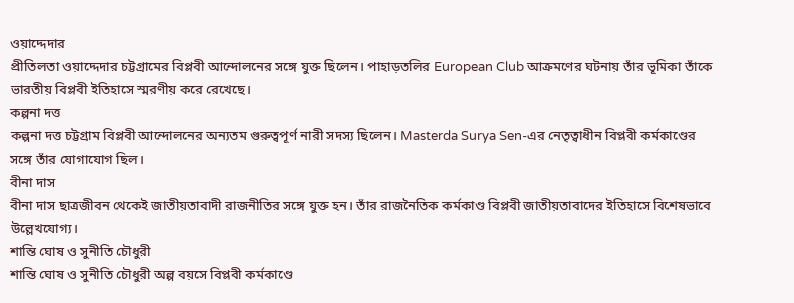ওয়াদ্দেদার
প্রীতিলতা ওয়াদ্দেদার চট্টগ্রামের বিপ্লবী আন্দোলনের সঙ্গে যুক্ত ছিলেন। পাহাড়তলির European Club আক্রমণের ঘটনায় তাঁর ভূমিকা তাঁকে ভারতীয় বিপ্লবী ইতিহাসে স্মরণীয় করে রেখেছে।
কল্পনা দত্ত
কল্পনা দত্ত চট্টগ্রাম বিপ্লবী আন্দোলনের অন্যতম গুরুত্বপূর্ণ নারী সদস্য ছিলেন। Masterda Surya Sen-এর নেতৃত্বাধীন বিপ্লবী কর্মকাণ্ডের সঙ্গে তাঁর যোগাযোগ ছিল।
বীনা দাস
বীনা দাস ছাত্রজীবন থেকেই জাতীয়তাবাদী রাজনীতির সঙ্গে যুক্ত হন। তাঁর রাজনৈতিক কর্মকাণ্ড বিপ্লবী জাতীয়তাবাদের ইতিহাসে বিশেষভাবে উল্লেখযোগ্য।
শান্তি ঘোষ ও সুনীতি চৌধুরী
শান্তি ঘোষ ও সুনীতি চৌধুরী অল্প বয়সে বিপ্লবী কর্মকাণ্ডে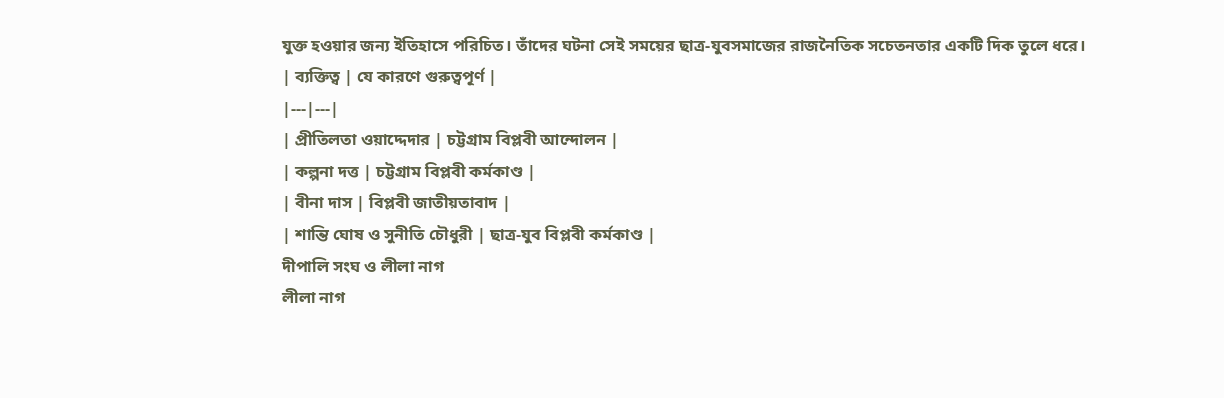যুক্ত হওয়ার জন্য ইতিহাসে পরিচিত। তাঁদের ঘটনা সেই সময়ের ছাত্র-যুবসমাজের রাজনৈতিক সচেতনতার একটি দিক তুলে ধরে।
| ব্যক্তিত্ব | যে কারণে গুরুত্বপূর্ণ |
|---|---|
| প্রীতিলতা ওয়াদ্দেদার | চট্টগ্রাম বিপ্লবী আন্দোলন |
| কল্পনা দত্ত | চট্টগ্রাম বিপ্লবী কর্মকাণ্ড |
| বীনা দাস | বিপ্লবী জাতীয়তাবাদ |
| শান্তি ঘোষ ও সুনীতি চৌধুরী | ছাত্র-যুব বিপ্লবী কর্মকাণ্ড |
দীপালি সংঘ ও লীলা নাগ
লীলা নাগ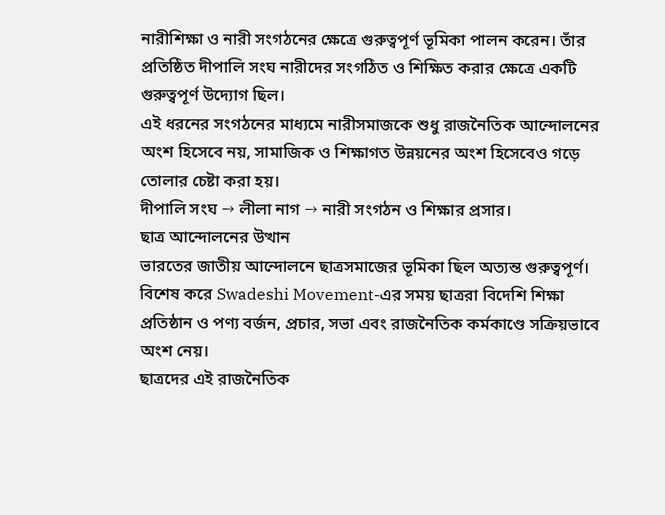নারীশিক্ষা ও নারী সংগঠনের ক্ষেত্রে গুরুত্বপূর্ণ ভূমিকা পালন করেন। তাঁর প্রতিষ্ঠিত দীপালি সংঘ নারীদের সংগঠিত ও শিক্ষিত করার ক্ষেত্রে একটি গুরুত্বপূর্ণ উদ্যোগ ছিল।
এই ধরনের সংগঠনের মাধ্যমে নারীসমাজকে শুধু রাজনৈতিক আন্দোলনের অংশ হিসেবে নয়, সামাজিক ও শিক্ষাগত উন্নয়নের অংশ হিসেবেও গড়ে তোলার চেষ্টা করা হয়।
দীপালি সংঘ → লীলা নাগ → নারী সংগঠন ও শিক্ষার প্রসার।
ছাত্র আন্দোলনের উত্থান
ভারতের জাতীয় আন্দোলনে ছাত্রসমাজের ভূমিকা ছিল অত্যন্ত গুরুত্বপূর্ণ। বিশেষ করে Swadeshi Movement-এর সময় ছাত্ররা বিদেশি শিক্ষা প্রতিষ্ঠান ও পণ্য বর্জন, প্রচার, সভা এবং রাজনৈতিক কর্মকাণ্ডে সক্রিয়ভাবে অংশ নেয়।
ছাত্রদের এই রাজনৈতিক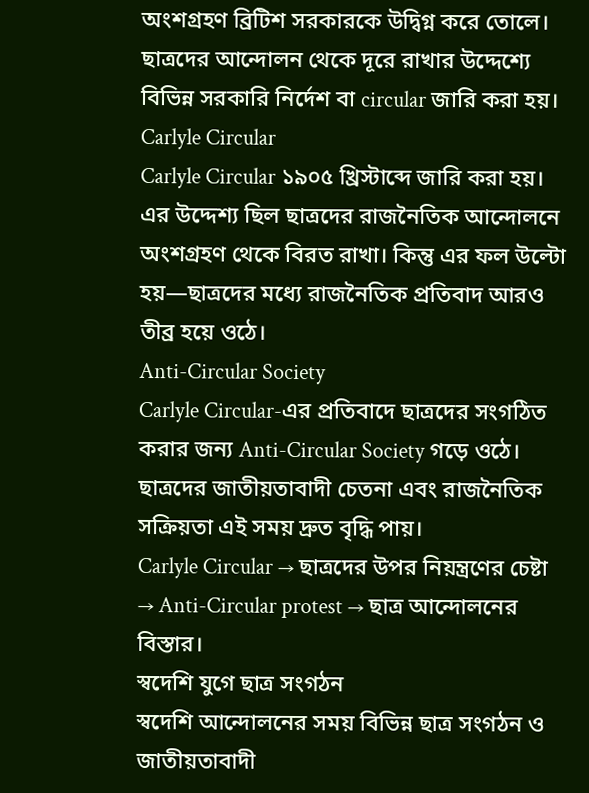অংশগ্রহণ ব্রিটিশ সরকারকে উদ্বিগ্ন করে তোলে। ছাত্রদের আন্দোলন থেকে দূরে রাখার উদ্দেশ্যে বিভিন্ন সরকারি নির্দেশ বা circular জারি করা হয়।
Carlyle Circular
Carlyle Circular ১৯০৫ খ্রিস্টাব্দে জারি করা হয়। এর উদ্দেশ্য ছিল ছাত্রদের রাজনৈতিক আন্দোলনে অংশগ্রহণ থেকে বিরত রাখা। কিন্তু এর ফল উল্টো হয়—ছাত্রদের মধ্যে রাজনৈতিক প্রতিবাদ আরও তীব্র হয়ে ওঠে।
Anti-Circular Society
Carlyle Circular-এর প্রতিবাদে ছাত্রদের সংগঠিত করার জন্য Anti-Circular Society গড়ে ওঠে। ছাত্রদের জাতীয়তাবাদী চেতনা এবং রাজনৈতিক সক্রিয়তা এই সময় দ্রুত বৃদ্ধি পায়।
Carlyle Circular → ছাত্রদের উপর নিয়ন্ত্রণের চেষ্টা → Anti-Circular protest → ছাত্র আন্দোলনের বিস্তার।
স্বদেশি যুগে ছাত্র সংগঠন
স্বদেশি আন্দোলনের সময় বিভিন্ন ছাত্র সংগঠন ও জাতীয়তাবাদী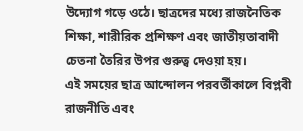উদ্যোগ গড়ে ওঠে। ছাত্রদের মধ্যে রাজনৈতিক শিক্ষা, শারীরিক প্রশিক্ষণ এবং জাতীয়তাবাদী চেতনা তৈরির উপর গুরুত্ব দেওয়া হয়।
এই সময়ের ছাত্র আন্দোলন পরবর্তীকালে বিপ্লবী রাজনীতি এবং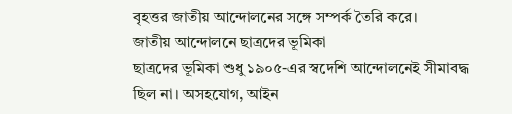বৃহত্তর জাতীয় আন্দোলনের সঙ্গে সম্পর্ক তৈরি করে।
জাতীয় আন্দোলনে ছাত্রদের ভূমিকা
ছাত্রদের ভূমিকা শুধু ১৯০৫-এর স্বদেশি আন্দোলনেই সীমাবদ্ধ ছিল না। অসহযোগ, আইন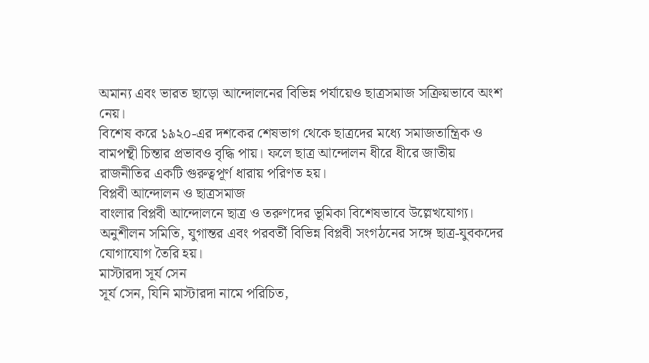অমান্য এবং ভারত ছাড়ো আন্দোলনের বিভিন্ন পর্যায়েও ছাত্রসমাজ সক্রিয়ভাবে অংশ নেয়।
বিশেষ করে ১৯২০-এর দশকের শেষভাগ থেকে ছাত্রদের মধ্যে সমাজতান্ত্রিক ও বামপন্থী চিন্তার প্রভাবও বৃদ্ধি পায়। ফলে ছাত্র আন্দোলন ধীরে ধীরে জাতীয় রাজনীতির একটি গুরুত্বপূর্ণ ধারায় পরিণত হয়।
বিপ্লবী আন্দোলন ও ছাত্রসমাজ
বাংলার বিপ্লবী আন্দোলনে ছাত্র ও তরুণদের ভূমিকা বিশেষভাবে উল্লেখযোগ্য। অনুশীলন সমিতি, যুগান্তর এবং পরবর্তী বিভিন্ন বিপ্লবী সংগঠনের সঙ্গে ছাত্র-যুবকদের যোগাযোগ তৈরি হয়।
মাস্টারদা সূর্য সেন
সূর্য সেন, যিনি মাস্টারদা নামে পরিচিত,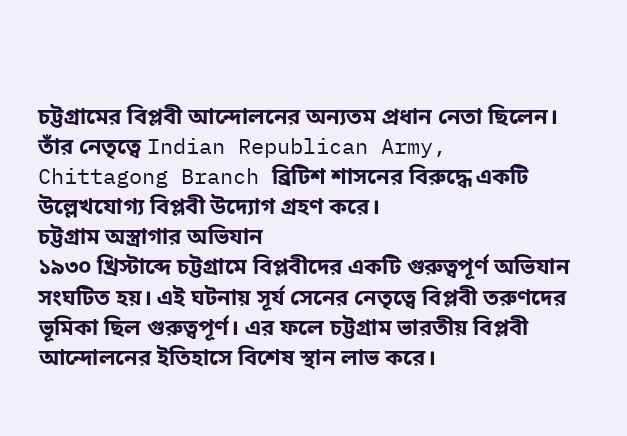চট্টগ্রামের বিপ্লবী আন্দোলনের অন্যতম প্রধান নেতা ছিলেন। তাঁর নেতৃত্বে Indian Republican Army, Chittagong Branch ব্রিটিশ শাসনের বিরুদ্ধে একটি উল্লেখযোগ্য বিপ্লবী উদ্যোগ গ্রহণ করে।
চট্টগ্রাম অস্ত্রাগার অভিযান
১৯৩০ খ্রিস্টাব্দে চট্টগ্রামে বিপ্লবীদের একটি গুরুত্বপূর্ণ অভিযান সংঘটিত হয়। এই ঘটনায় সূর্য সেনের নেতৃত্বে বিপ্লবী তরুণদের ভূমিকা ছিল গুরুত্বপূর্ণ। এর ফলে চট্টগ্রাম ভারতীয় বিপ্লবী আন্দোলনের ইতিহাসে বিশেষ স্থান লাভ করে।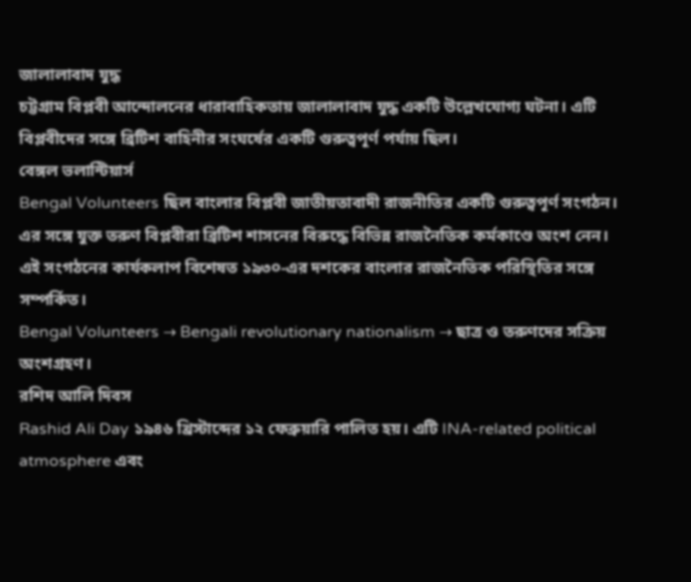জালালাবাদ যুদ্ধ
চট্টগ্রাম বিপ্লবী আন্দোলনের ধারাবাহিকতায় জালালাবাদ যুদ্ধ একটি উল্লেখযোগ্য ঘটনা। এটি বিপ্লবীদের সঙ্গে ব্রিটিশ বাহিনীর সংঘর্ষের একটি গুরুত্বপূর্ণ পর্যায় ছিল।
বেঙ্গল ভলান্টিয়ার্স
Bengal Volunteers ছিল বাংলার বিপ্লবী জাতীয়তাবাদী রাজনীতির একটি গুরুত্বপূর্ণ সংগঠন। এর সঙ্গে যুক্ত তরুণ বিপ্লবীরা ব্রিটিশ শাসনের বিরুদ্ধে বিভিন্ন রাজনৈতিক কর্মকাণ্ডে অংশ নেন।
এই সংগঠনের কার্যকলাপ বিশেষত ১৯৩০-এর দশকের বাংলার রাজনৈতিক পরিস্থিতির সঙ্গে সম্পর্কিত।
Bengal Volunteers → Bengali revolutionary nationalism → ছাত্র ও তরুণদের সক্রিয় অংশগ্রহণ।
রশিদ আলি দিবস
Rashid Ali Day ১৯৪৬ খ্রিস্টাব্দের ১২ ফেব্রুয়ারি পালিত হয়। এটি INA-related political atmosphere এবং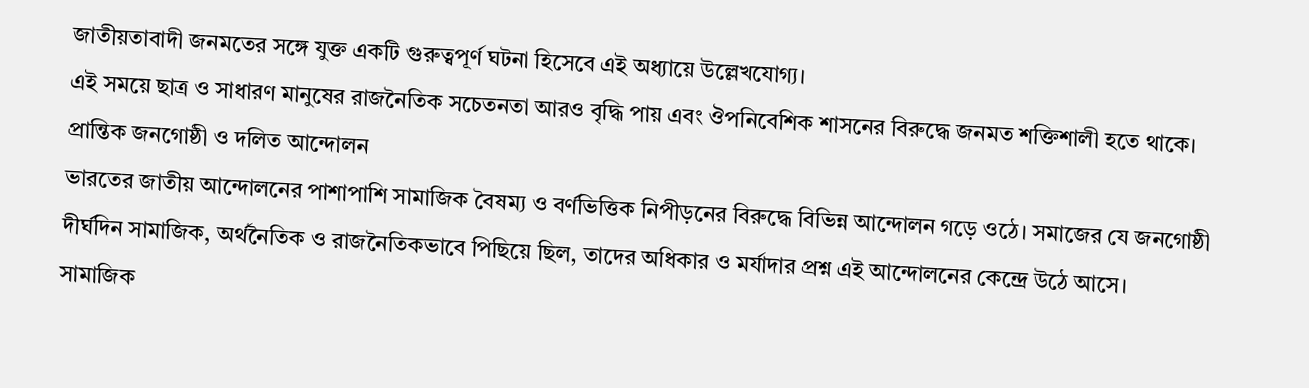জাতীয়তাবাদী জনমতের সঙ্গে যুক্ত একটি গুরুত্বপূর্ণ ঘটনা হিসেবে এই অধ্যায়ে উল্লেখযোগ্য।
এই সময়ে ছাত্র ও সাধারণ মানুষের রাজনৈতিক সচেতনতা আরও বৃদ্ধি পায় এবং ঔপনিবেশিক শাসনের বিরুদ্ধে জনমত শক্তিশালী হতে থাকে।
প্রান্তিক জনগোষ্ঠী ও দলিত আন্দোলন
ভারতের জাতীয় আন্দোলনের পাশাপাশি সামাজিক বৈষম্য ও বর্ণভিত্তিক নিপীড়নের বিরুদ্ধে বিভিন্ন আন্দোলন গড়ে ওঠে। সমাজের যে জনগোষ্ঠী দীর্ঘদিন সামাজিক, অর্থনৈতিক ও রাজনৈতিকভাবে পিছিয়ে ছিল, তাদের অধিকার ও মর্যাদার প্রশ্ন এই আন্দোলনের কেন্দ্রে উঠে আসে।
সামাজিক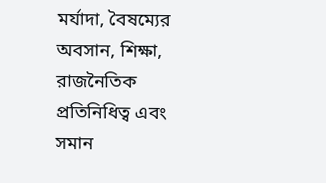মর্যাদা, বৈষম্যের অবসান, শিক্ষা, রাজনৈতিক প্রতিনিধিত্ব এবং সমান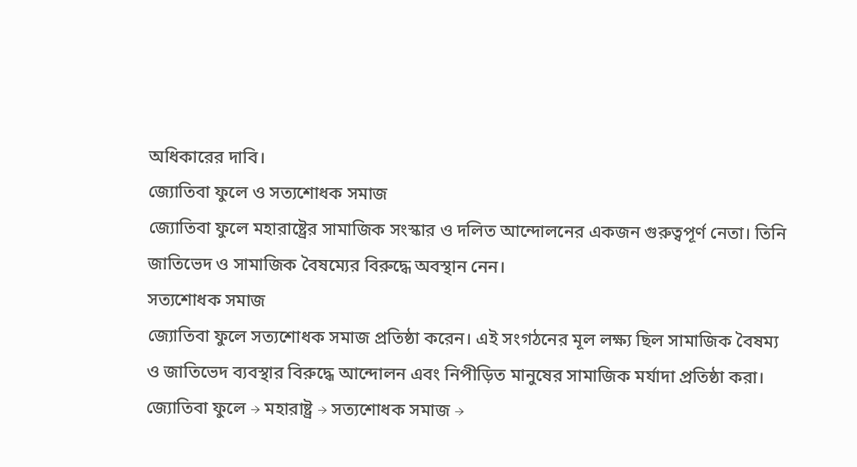অধিকারের দাবি।
জ্যোতিবা ফুলে ও সত্যশোধক সমাজ
জ্যোতিবা ফুলে মহারাষ্ট্রের সামাজিক সংস্কার ও দলিত আন্দোলনের একজন গুরুত্বপূর্ণ নেতা। তিনি জাতিভেদ ও সামাজিক বৈষম্যের বিরুদ্ধে অবস্থান নেন।
সত্যশোধক সমাজ
জ্যোতিবা ফুলে সত্যশোধক সমাজ প্রতিষ্ঠা করেন। এই সংগঠনের মূল লক্ষ্য ছিল সামাজিক বৈষম্য ও জাতিভেদ ব্যবস্থার বিরুদ্ধে আন্দোলন এবং নিপীড়িত মানুষের সামাজিক মর্যাদা প্রতিষ্ঠা করা।
জ্যোতিবা ফুলে → মহারাষ্ট্র → সত্যশোধক সমাজ →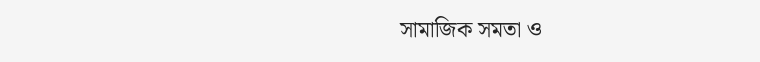সামাজিক সমতা ও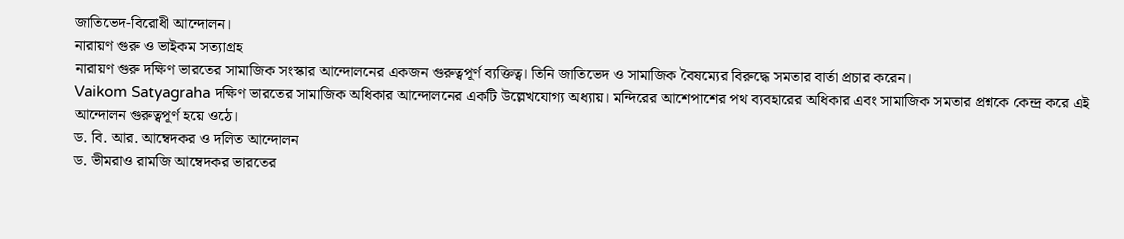জাতিভেদ-বিরোধী আন্দোলন।
নারায়ণ গুরু ও ভাইকম সত্যাগ্রহ
নারায়ণ গুরু দক্ষিণ ভারতের সামাজিক সংস্কার আন্দোলনের একজন গুরুত্বপূর্ণ ব্যক্তিত্ব। তিনি জাতিভেদ ও সামাজিক বৈষম্যের বিরুদ্ধে সমতার বার্তা প্রচার করেন।
Vaikom Satyagraha দক্ষিণ ভারতের সামাজিক অধিকার আন্দোলনের একটি উল্লেখযোগ্য অধ্যায়। মন্দিরের আশেপাশের পথ ব্যবহারের অধিকার এবং সামাজিক সমতার প্রশ্নকে কেন্দ্র করে এই আন্দোলন গুরুত্বপূর্ণ হয়ে ওঠে।
ড. বি. আর. আম্বেদকর ও দলিত আন্দোলন
ড. ভীমরাও রামজি আম্বেদকর ভারতের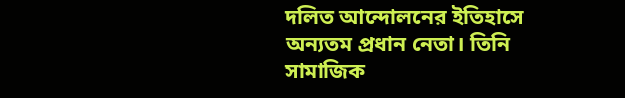দলিত আন্দোলনের ইতিহাসে অন্যতম প্রধান নেতা। তিনি সামাজিক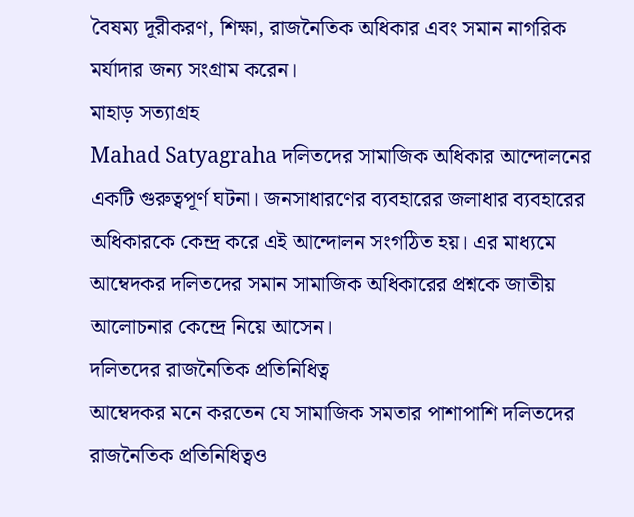বৈষম্য দূরীকরণ, শিক্ষা, রাজনৈতিক অধিকার এবং সমান নাগরিক মর্যাদার জন্য সংগ্রাম করেন।
মাহাড় সত্যাগ্রহ
Mahad Satyagraha দলিতদের সামাজিক অধিকার আন্দোলনের একটি গুরুত্বপূর্ণ ঘটনা। জনসাধারণের ব্যবহারের জলাধার ব্যবহারের অধিকারকে কেন্দ্র করে এই আন্দোলন সংগঠিত হয়। এর মাধ্যমে আম্বেদকর দলিতদের সমান সামাজিক অধিকারের প্রশ্নকে জাতীয় আলোচনার কেন্দ্রে নিয়ে আসেন।
দলিতদের রাজনৈতিক প্রতিনিধিত্ব
আম্বেদকর মনে করতেন যে সামাজিক সমতার পাশাপাশি দলিতদের রাজনৈতিক প্রতিনিধিত্বও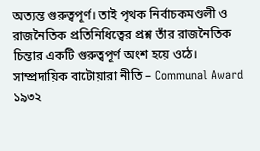অত্যন্ত গুরুত্বপূর্ণ। তাই পৃথক নির্বাচকমণ্ডলী ও রাজনৈতিক প্রতিনিধিত্বের প্রশ্ন তাঁর রাজনৈতিক চিন্তার একটি গুরুত্বপূর্ণ অংশ হয়ে ওঠে।
সাম্প্রদায়িক বাটোয়ারা নীতি – Communal Award
১৯৩২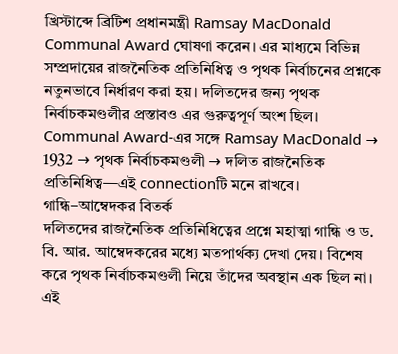খ্রিস্টাব্দে ব্রিটিশ প্রধানমন্ত্রী Ramsay MacDonald Communal Award ঘোষণা করেন। এর মাধ্যমে বিভিন্ন সম্প্রদায়ের রাজনৈতিক প্রতিনিধিত্ব ও পৃথক নির্বাচনের প্রশ্নকে নতুনভাবে নির্ধারণ করা হয়। দলিতদের জন্য পৃথক নির্বাচকমণ্ডলীর প্রস্তাবও এর গুরুত্বপূর্ণ অংশ ছিল।
Communal Award-এর সঙ্গে Ramsay MacDonald → 1932 → পৃথক নির্বাচকমণ্ডলী → দলিত রাজনৈতিক প্রতিনিধিত্ব—এই connectionটি মনে রাখবে।
গান্ধি–আম্বেদকর বিতর্ক
দলিতদের রাজনৈতিক প্রতিনিধিত্বের প্রশ্নে মহাত্মা গান্ধি ও ড. বি. আর. আম্বেদকরের মধ্যে মতপার্থক্য দেখা দেয়। বিশেষ করে পৃথক নির্বাচকমণ্ডলী নিয়ে তাঁদের অবস্থান এক ছিল না।
এই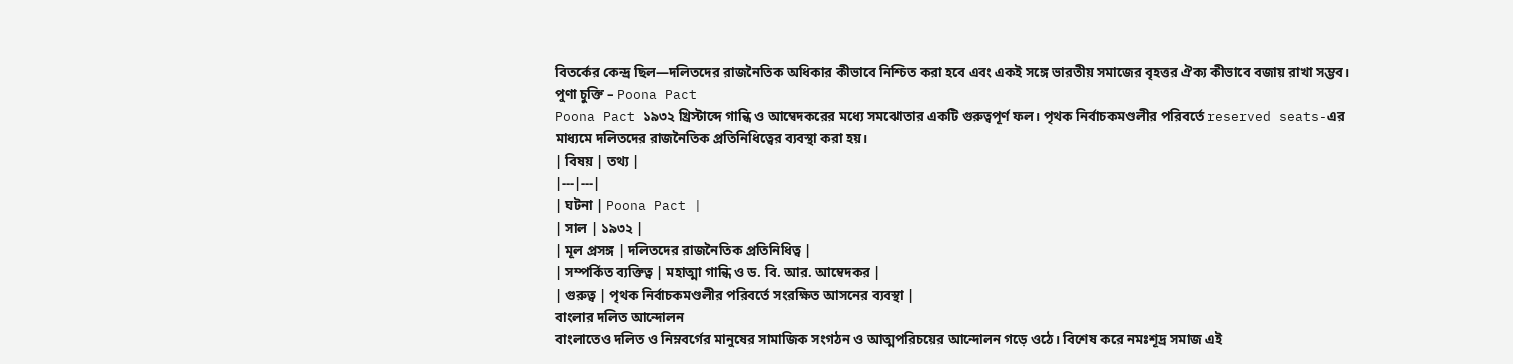বিতর্কের কেন্দ্র ছিল—দলিতদের রাজনৈতিক অধিকার কীভাবে নিশ্চিত করা হবে এবং একই সঙ্গে ভারতীয় সমাজের বৃহত্তর ঐক্য কীভাবে বজায় রাখা সম্ভব।
পুণা চুক্তি – Poona Pact
Poona Pact ১৯৩২ খ্রিস্টাব্দে গান্ধি ও আম্বেদকরের মধ্যে সমঝোতার একটি গুরুত্বপূর্ণ ফল। পৃথক নির্বাচকমণ্ডলীর পরিবর্তে reserved seats-এর মাধ্যমে দলিতদের রাজনৈতিক প্রতিনিধিত্বের ব্যবস্থা করা হয়।
| বিষয় | তথ্য |
|---|---|
| ঘটনা | Poona Pact |
| সাল | ১৯৩২ |
| মূল প্রসঙ্গ | দলিতদের রাজনৈতিক প্রতিনিধিত্ব |
| সম্পর্কিত ব্যক্তিত্ব | মহাত্মা গান্ধি ও ড. বি. আর. আম্বেদকর |
| গুরুত্ব | পৃথক নির্বাচকমণ্ডলীর পরিবর্তে সংরক্ষিত আসনের ব্যবস্থা |
বাংলার দলিত আন্দোলন
বাংলাতেও দলিত ও নিম্নবর্গের মানুষের সামাজিক সংগঠন ও আত্মপরিচয়ের আন্দোলন গড়ে ওঠে। বিশেষ করে নমঃশূদ্র সমাজ এই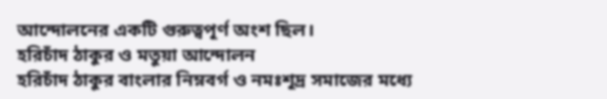আন্দোলনের একটি গুরুত্বপূর্ণ অংশ ছিল।
হরিচাঁদ ঠাকুর ও মতুয়া আন্দোলন
হরিচাঁদ ঠাকুর বাংলার নিম্নবর্গ ও নমঃশূদ্র সমাজের মধ্যে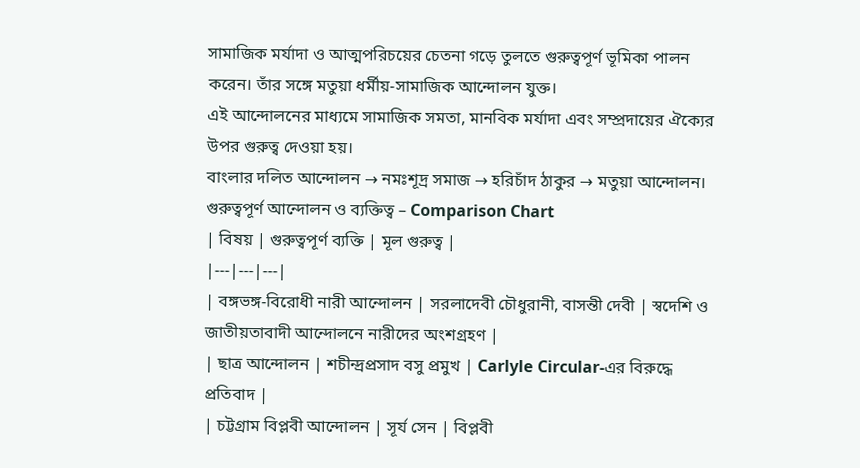সামাজিক মর্যাদা ও আত্মপরিচয়ের চেতনা গড়ে তুলতে গুরুত্বপূর্ণ ভূমিকা পালন করেন। তাঁর সঙ্গে মতুয়া ধর্মীয়-সামাজিক আন্দোলন যুক্ত।
এই আন্দোলনের মাধ্যমে সামাজিক সমতা, মানবিক মর্যাদা এবং সম্প্রদায়ের ঐক্যের উপর গুরুত্ব দেওয়া হয়।
বাংলার দলিত আন্দোলন → নমঃশূদ্র সমাজ → হরিচাঁদ ঠাকুর → মতুয়া আন্দোলন।
গুরুত্বপূর্ণ আন্দোলন ও ব্যক্তিত্ব – Comparison Chart
| বিষয় | গুরুত্বপূর্ণ ব্যক্তি | মূল গুরুত্ব |
|---|---|---|
| বঙ্গভঙ্গ-বিরোধী নারী আন্দোলন | সরলাদেবী চৌধুরানী, বাসন্তী দেবী | স্বদেশি ও জাতীয়তাবাদী আন্দোলনে নারীদের অংশগ্রহণ |
| ছাত্র আন্দোলন | শচীন্দ্রপ্রসাদ বসু প্রমুখ | Carlyle Circular-এর বিরুদ্ধে প্রতিবাদ |
| চট্টগ্রাম বিপ্লবী আন্দোলন | সূর্য সেন | বিপ্লবী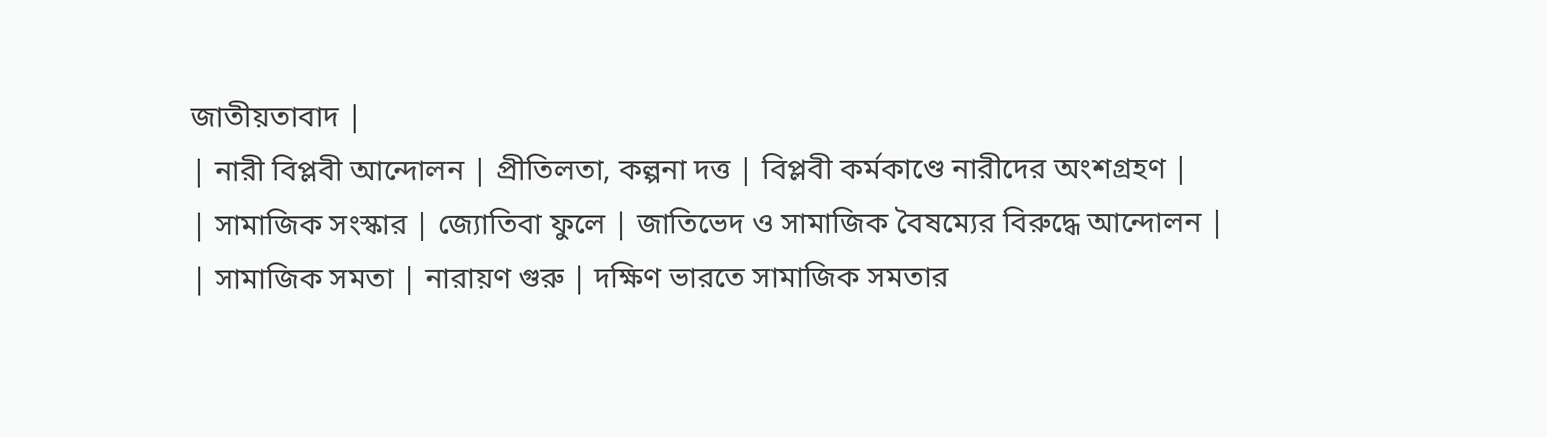জাতীয়তাবাদ |
| নারী বিপ্লবী আন্দোলন | প্রীতিলতা, কল্পনা দত্ত | বিপ্লবী কর্মকাণ্ডে নারীদের অংশগ্রহণ |
| সামাজিক সংস্কার | জ্যোতিবা ফুলে | জাতিভেদ ও সামাজিক বৈষম্যের বিরুদ্ধে আন্দোলন |
| সামাজিক সমতা | নারায়ণ গুরু | দক্ষিণ ভারতে সামাজিক সমতার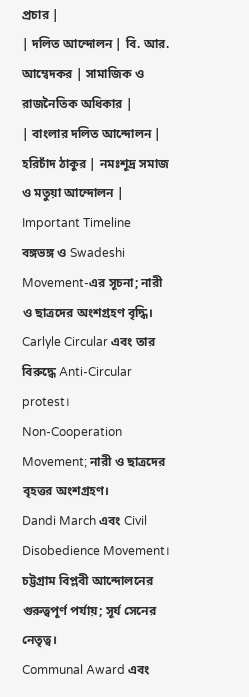প্রচার |
| দলিত আন্দোলন | বি. আর. আম্বেদকর | সামাজিক ও রাজনৈতিক অধিকার |
| বাংলার দলিত আন্দোলন | হরিচাঁদ ঠাকুর | নমঃশূদ্র সমাজ ও মতুয়া আন্দোলন |
Important Timeline
বঙ্গভঙ্গ ও Swadeshi Movement-এর সূচনা; নারী ও ছাত্রদের অংশগ্রহণ বৃদ্ধি।
Carlyle Circular এবং তার বিরুদ্ধে Anti-Circular protest।
Non-Cooperation Movement; নারী ও ছাত্রদের বৃহত্তর অংশগ্রহণ।
Dandi March এবং Civil Disobedience Movement।
চট্টগ্রাম বিপ্লবী আন্দোলনের গুরুত্বপূর্ণ পর্যায়; সূর্য সেনের নেতৃত্ব।
Communal Award এবং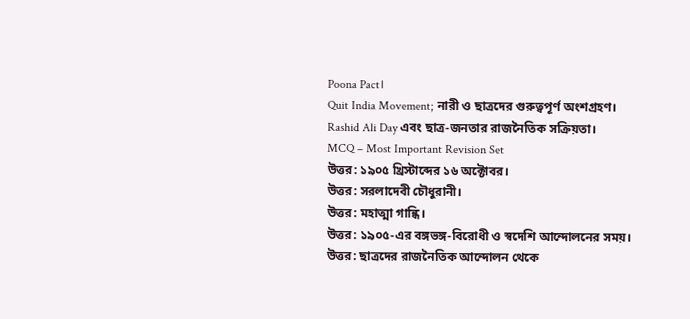Poona Pact।
Quit India Movement; নারী ও ছাত্রদের গুরুত্বপূর্ণ অংশগ্রহণ।
Rashid Ali Day এবং ছাত্র-জনতার রাজনৈতিক সক্রিয়তা।
MCQ – Most Important Revision Set
উত্তর: ১৯০৫ খ্রিস্টাব্দের ১৬ অক্টোবর।
উত্তর: সরলাদেবী চৌধুরানী।
উত্তর: মহাত্মা গান্ধি।
উত্তর: ১৯০৫-এর বঙ্গভঙ্গ-বিরোধী ও স্বদেশি আন্দোলনের সময়।
উত্তর: ছাত্রদের রাজনৈতিক আন্দোলন থেকে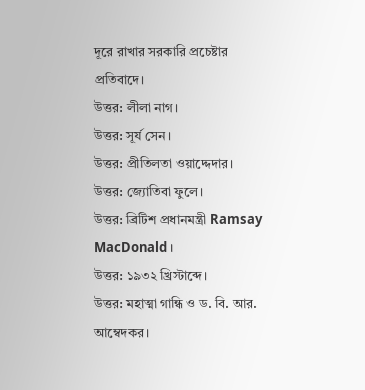দূরে রাখার সরকারি প্রচেষ্টার প্রতিবাদে।
উত্তর: লীলা নাগ।
উত্তর: সূর্য সেন।
উত্তর: প্রীতিলতা ওয়াদ্দেদার।
উত্তর: জ্যোতিবা ফুলে।
উত্তর: ব্রিটিশ প্রধানমন্ত্রী Ramsay MacDonald।
উত্তর: ১৯৩২ খ্রিস্টাব্দে।
উত্তর: মহাত্মা গান্ধি ও ড. বি. আর. আম্বেদকর।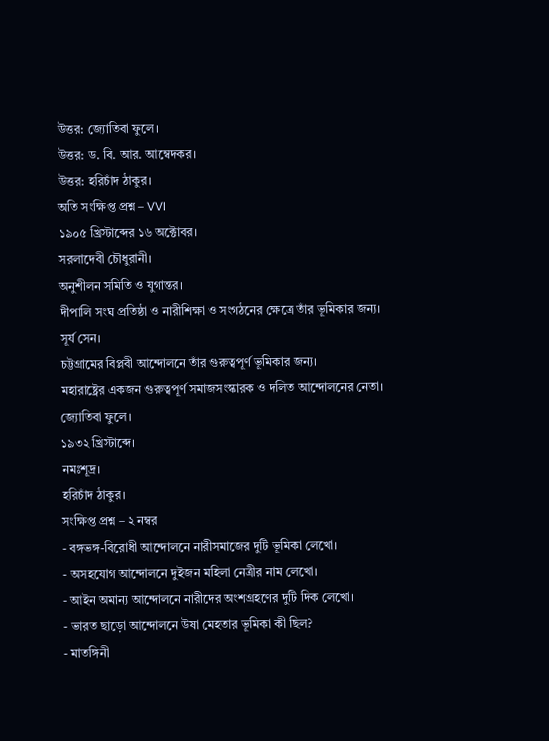উত্তর: জ্যোতিবা ফুলে।
উত্তর: ড. বি. আর. আম্বেদকর।
উত্তর: হরিচাঁদ ঠাকুর।
অতি সংক্ষিপ্ত প্রশ্ন – VVI
১৯০৫ খ্রিস্টাব্দের ১৬ অক্টোবর।
সরলাদেবী চৌধুরানী।
অনুশীলন সমিতি ও যুগান্তর।
দীপালি সংঘ প্রতিষ্ঠা ও নারীশিক্ষা ও সংগঠনের ক্ষেত্রে তাঁর ভূমিকার জন্য।
সূর্য সেন।
চট্টগ্রামের বিপ্লবী আন্দোলনে তাঁর গুরুত্বপূর্ণ ভূমিকার জন্য।
মহারাষ্ট্রের একজন গুরুত্বপূর্ণ সমাজসংস্কারক ও দলিত আন্দোলনের নেতা।
জ্যোতিবা ফুলে।
১৯৩২ খ্রিস্টাব্দে।
নমঃশূদ্র।
হরিচাঁদ ঠাকুর।
সংক্ষিপ্ত প্রশ্ন – ২ নম্বর
- বঙ্গভঙ্গ-বিরোধী আন্দোলনে নারীসমাজের দুটি ভূমিকা লেখো।
- অসহযোগ আন্দোলনে দুইজন মহিলা নেত্রীর নাম লেখো।
- আইন অমান্য আন্দোলনে নারীদের অংশগ্রহণের দুটি দিক লেখো।
- ভারত ছাড়ো আন্দোলনে উষা মেহতার ভূমিকা কী ছিল?
- মাতঙ্গিনী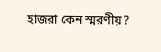হাজরা কেন স্মরণীয়?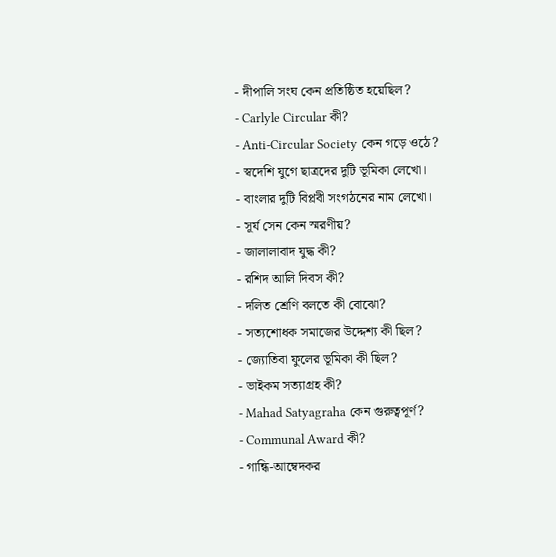- দীপালি সংঘ কেন প্রতিষ্ঠিত হয়েছিল?
- Carlyle Circular কী?
- Anti-Circular Society কেন গড়ে ওঠে?
- স্বদেশি যুগে ছাত্রদের দুটি ভূমিকা লেখো।
- বাংলার দুটি বিপ্লবী সংগঠনের নাম লেখো।
- সূর্য সেন কেন স্মরণীয়?
- জালালাবাদ যুদ্ধ কী?
- রশিদ আলি দিবস কী?
- দলিত শ্রেণি বলতে কী বোঝো?
- সত্যশোধক সমাজের উদ্দেশ্য কী ছিল?
- জ্যোতিবা ফুলের ভূমিকা কী ছিল?
- ভাইকম সত্যাগ্রহ কী?
- Mahad Satyagraha কেন গুরুত্বপূর্ণ?
- Communal Award কী?
- গান্ধি-আম্বেদকর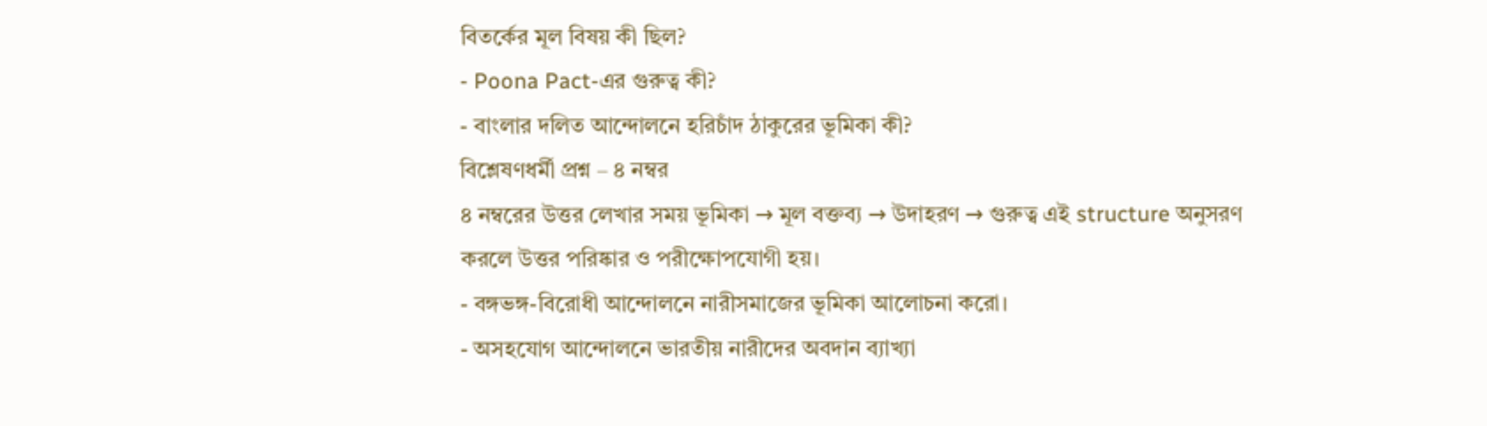বিতর্কের মূল বিষয় কী ছিল?
- Poona Pact-এর গুরুত্ব কী?
- বাংলার দলিত আন্দোলনে হরিচাঁদ ঠাকুরের ভূমিকা কী?
বিশ্লেষণধর্মী প্রশ্ন – ৪ নম্বর
৪ নম্বরের উত্তর লেখার সময় ভূমিকা → মূল বক্তব্য → উদাহরণ → গুরুত্ব এই structure অনুসরণ করলে উত্তর পরিষ্কার ও পরীক্ষোপযোগী হয়।
- বঙ্গভঙ্গ-বিরোধী আন্দোলনে নারীসমাজের ভূমিকা আলোচনা করো।
- অসহযোগ আন্দোলনে ভারতীয় নারীদের অবদান ব্যাখ্যা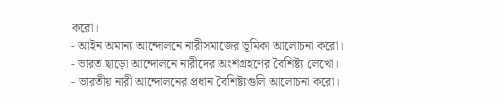করো।
- আইন অমান্য আন্দোলনে নারীসমাজের ভূমিকা আলোচনা করো।
- ভারত ছাড়ো আন্দোলনে নারীদের অংশগ্রহণের বৈশিষ্ট্য লেখো।
- ভারতীয় নারী আন্দোলনের প্রধান বৈশিষ্ট্যগুলি আলোচনা করো।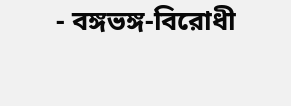- বঙ্গভঙ্গ-বিরোধী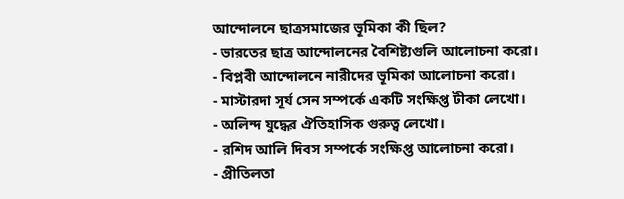আন্দোলনে ছাত্রসমাজের ভূমিকা কী ছিল?
- ভারতের ছাত্র আন্দোলনের বৈশিষ্ট্যগুলি আলোচনা করো।
- বিপ্লবী আন্দোলনে নারীদের ভূমিকা আলোচনা করো।
- মাস্টারদা সূর্য সেন সম্পর্কে একটি সংক্ষিপ্ত টীকা লেখো।
- অলিন্দ যুদ্ধের ঐতিহাসিক গুরুত্ব লেখো।
- রশিদ আলি দিবস সম্পর্কে সংক্ষিপ্ত আলোচনা করো।
- প্রীতিলতা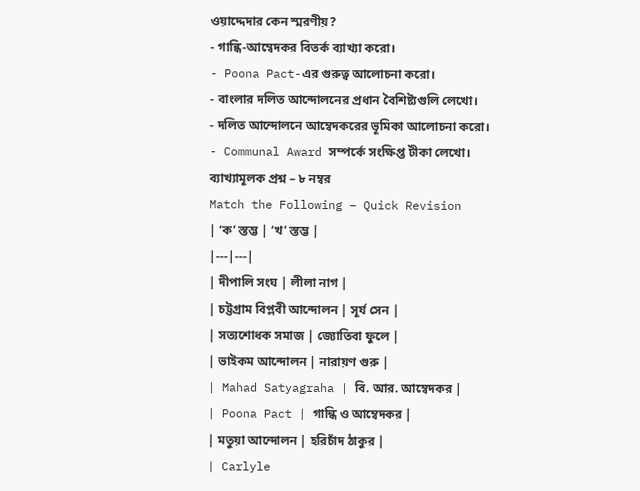ওয়াদ্দেদার কেন স্মরণীয়?
- গান্ধি-আম্বেদকর বিতর্ক ব্যাখ্যা করো।
- Poona Pact-এর গুরুত্ব আলোচনা করো।
- বাংলার দলিত আন্দোলনের প্রধান বৈশিষ্ট্যগুলি লেখো।
- দলিত আন্দোলনে আম্বেদকরের ভূমিকা আলোচনা করো।
- Communal Award সম্পর্কে সংক্ষিপ্ত টীকা লেখো।
ব্যাখ্যামূলক প্রশ্ন – ৮ নম্বর
Match the Following – Quick Revision
| ‘ক’ স্তম্ভ | ‘খ’ স্তম্ভ |
|---|---|
| দীপালি সংঘ | লীলা নাগ |
| চট্টগ্রাম বিপ্লবী আন্দোলন | সূর্য সেন |
| সত্যশোধক সমাজ | জ্যোতিবা ফুলে |
| ভাইকম আন্দোলন | নারায়ণ গুরু |
| Mahad Satyagraha | বি. আর. আম্বেদকর |
| Poona Pact | গান্ধি ও আম্বেদকর |
| মতুয়া আন্দোলন | হরিচাঁদ ঠাকুর |
| Carlyle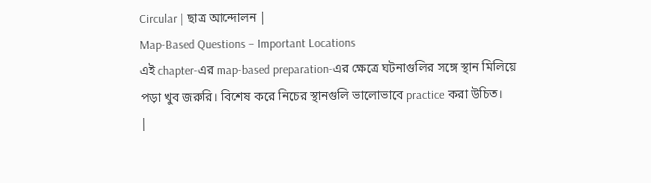Circular | ছাত্র আন্দোলন |
Map-Based Questions – Important Locations
এই chapter-এর map-based preparation-এর ক্ষেত্রে ঘটনাগুলির সঙ্গে স্থান মিলিয়ে পড়া খুব জরুরি। বিশেষ করে নিচের স্থানগুলি ভালোভাবে practice করা উচিত।
|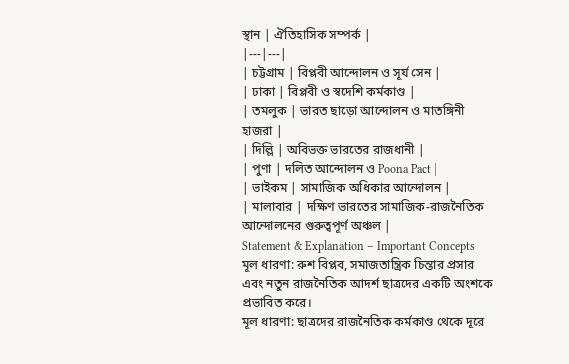স্থান | ঐতিহাসিক সম্পর্ক |
|---|---|
| চট্টগ্রাম | বিপ্লবী আন্দোলন ও সূর্য সেন |
| ঢাকা | বিপ্লবী ও স্বদেশি কর্মকাণ্ড |
| তমলুক | ভারত ছাড়ো আন্দোলন ও মাতঙ্গিনী হাজরা |
| দিল্লি | অবিভক্ত ভারতের রাজধানী |
| পুণা | দলিত আন্দোলন ও Poona Pact |
| ভাইকম | সামাজিক অধিকার আন্দোলন |
| মালাবার | দক্ষিণ ভারতের সামাজিক-রাজনৈতিক আন্দোলনের গুরুত্বপূর্ণ অঞ্চল |
Statement & Explanation – Important Concepts
মূল ধারণা: রুশ বিপ্লব, সমাজতান্ত্রিক চিন্তার প্রসার এবং নতুন রাজনৈতিক আদর্শ ছাত্রদের একটি অংশকে প্রভাবিত করে।
মূল ধারণা: ছাত্রদের রাজনৈতিক কর্মকাণ্ড থেকে দূরে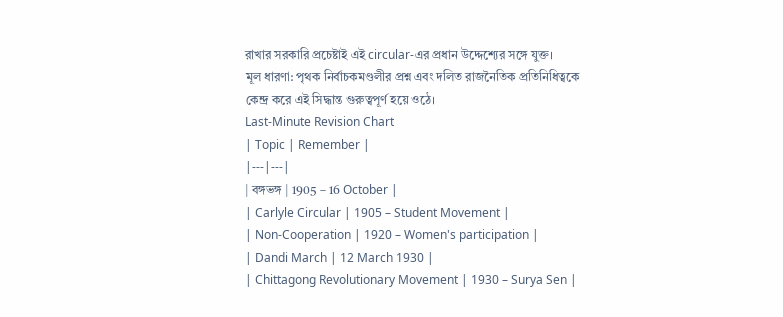রাখার সরকারি প্রচেষ্টাই এই circular-এর প্রধান উদ্দেশ্যের সঙ্গে যুক্ত।
মূল ধারণা: পৃথক নির্বাচকমণ্ডলীর প্রশ্ন এবং দলিত রাজনৈতিক প্রতিনিধিত্বকে কেন্দ্র করে এই সিদ্ধান্ত গুরুত্বপূর্ণ হয়ে ওঠে।
Last-Minute Revision Chart
| Topic | Remember |
|---|---|
| বঙ্গভঙ্গ | 1905 – 16 October |
| Carlyle Circular | 1905 – Student Movement |
| Non-Cooperation | 1920 – Women's participation |
| Dandi March | 12 March 1930 |
| Chittagong Revolutionary Movement | 1930 – Surya Sen |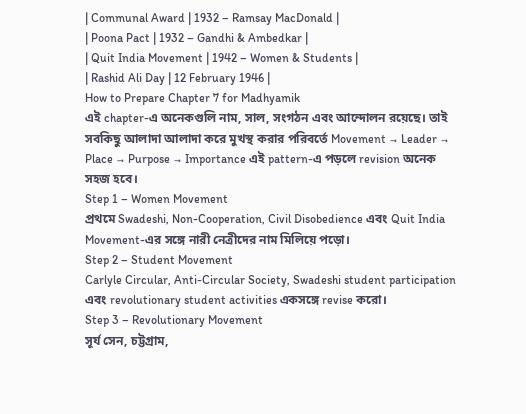| Communal Award | 1932 – Ramsay MacDonald |
| Poona Pact | 1932 – Gandhi & Ambedkar |
| Quit India Movement | 1942 – Women & Students |
| Rashid Ali Day | 12 February 1946 |
How to Prepare Chapter 7 for Madhyamik
এই chapter-এ অনেকগুলি নাম, সাল, সংগঠন এবং আন্দোলন রয়েছে। তাই সবকিছু আলাদা আলাদা করে মুখস্থ করার পরিবর্তে Movement → Leader → Place → Purpose → Importance এই pattern-এ পড়লে revision অনেক সহজ হবে।
Step 1 – Women Movement
প্রথমে Swadeshi, Non-Cooperation, Civil Disobedience এবং Quit India Movement-এর সঙ্গে নারী নেত্রীদের নাম মিলিয়ে পড়ো।
Step 2 – Student Movement
Carlyle Circular, Anti-Circular Society, Swadeshi student participation এবং revolutionary student activities একসঙ্গে revise করো।
Step 3 – Revolutionary Movement
সূর্য সেন, চট্টগ্রাম,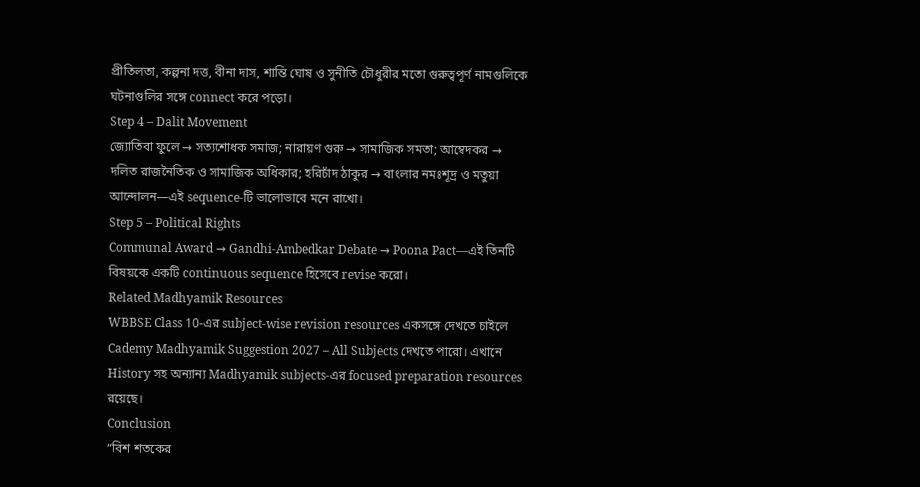প্রীতিলতা, কল্পনা দত্ত, বীনা দাস, শান্তি ঘোষ ও সুনীতি চৌধুরীর মতো গুরুত্বপূর্ণ নামগুলিকে ঘটনাগুলির সঙ্গে connect করে পড়ো।
Step 4 – Dalit Movement
জ্যোতিবা ফুলে → সত্যশোধক সমাজ; নারায়ণ গুরু → সামাজিক সমতা; আম্বেদকর → দলিত রাজনৈতিক ও সামাজিক অধিকার; হরিচাঁদ ঠাকুর → বাংলার নমঃশূদ্র ও মতুয়া আন্দোলন—এই sequence-টি ভালোভাবে মনে রাখো।
Step 5 – Political Rights
Communal Award → Gandhi-Ambedkar Debate → Poona Pact—এই তিনটি বিষয়কে একটি continuous sequence হিসেবে revise করো।
Related Madhyamik Resources
WBBSE Class 10-এর subject-wise revision resources একসঙ্গে দেখতে চাইলে Cademy Madhyamik Suggestion 2027 – All Subjects দেখতে পারো। এখানে History সহ অন্যান্য Madhyamik subjects-এর focused preparation resources রয়েছে।
Conclusion
“বিশ শতকের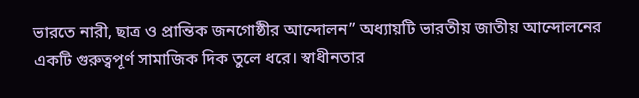ভারতে নারী, ছাত্র ও প্রান্তিক জনগোষ্ঠীর আন্দোলন” অধ্যায়টি ভারতীয় জাতীয় আন্দোলনের একটি গুরুত্বপূর্ণ সামাজিক দিক তুলে ধরে। স্বাধীনতার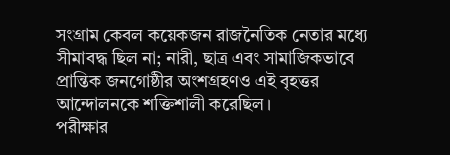সংগ্রাম কেবল কয়েকজন রাজনৈতিক নেতার মধ্যে সীমাবদ্ধ ছিল না; নারী, ছাত্র এবং সামাজিকভাবে প্রান্তিক জনগোষ্ঠীর অংশগ্রহণও এই বৃহত্তর আন্দোলনকে শক্তিশালী করেছিল।
পরীক্ষার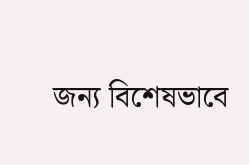জন্য বিশেষভাবে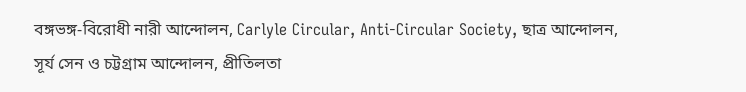বঙ্গভঙ্গ-বিরোধী নারী আন্দোলন, Carlyle Circular, Anti-Circular Society, ছাত্র আন্দোলন, সূর্য সেন ও চট্টগ্রাম আন্দোলন, প্রীতিলতা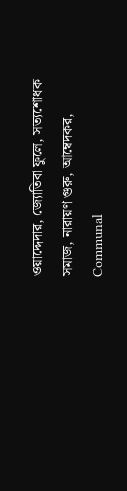ওয়াদ্দেদার, জ্যোতিবা ফুলে, সত্যশোধক সমাজ, নারায়ণ গুরু, আম্বেদকর, Communal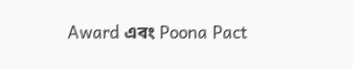Award এবং Poona Pact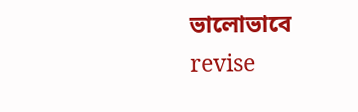ভালোভাবে revise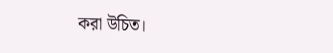করা উচিত।